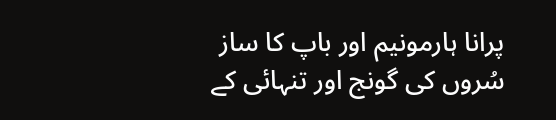پرانا ہارمونیم اور باپ کا ساز
سُروں کی گونج اور تنہائی کے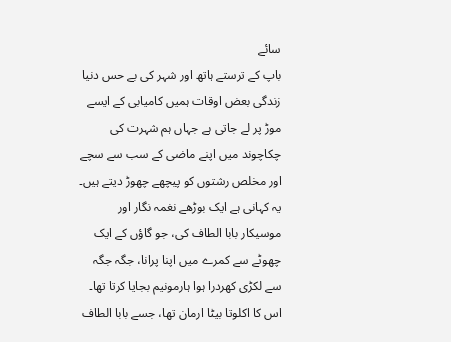سائے
باپ کے ترستے ہاتھ اور شہر کی بے حس دنیا
زندگی بعض اوقات ہمیں کامیابی کے ایسے موڑ پر لے جاتی ہے جہاں ہم شہرت کی چکاچوند میں اپنے ماضی کے سب سے سچے اور مخلص رشتوں کو پیچھے چھوڑ دیتے ہیں۔ یہ کہانی ہے ایک بوڑھے نغمہ نگار اور موسیكار بابا الطاف کی، جو گاؤں کے ایک چھوٹے سے کمرے میں اپنا پرانا، جگہ جگہ سے لکڑی کھردرا ہوا ہارمونیم بجایا کرتا تھا۔ اس کا اکلوتا بیٹا ارمان تھا، جسے بابا الطاف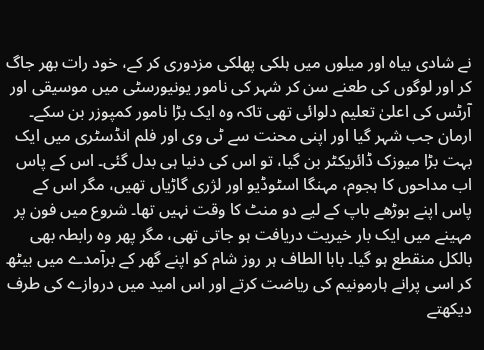نے شادی بیاہ اور میلوں میں ہلکی پھلکی مزدوری کر کے، خود رات بھر جاگ کر اور لوگوں کی طعنے سن کر شہر کی نامور یونیورسٹی میں موسیقی اور آرٹس کی اعلیٰ تعلیم دلوائی تھی تاکہ وہ ایک بڑا نامور کمپوزر بن سکے۔
ارمان جب شہر گیا اور اپنی محنت سے ٹی وی اور فلم انڈسٹری میں ایک بہت بڑا میوزک ڈائریکٹر بن گیا، تو اس کی دنیا ہی بدل گئی۔ اس کے پاس اب مداحوں کا ہجوم، مہنگا اسٹوڈیو اور لژری گاڑیاں تھیں، مگر اس کے پاس اپنے بوڑھے باپ کے لیے دو منٹ کا وقت نہیں تھا۔ شروع میں فون پر مہینے میں ایک بار خیریت دریافت ہو جاتی تھی، مگر پھر وہ رابطہ بھی بالکل منقطع ہو گیا۔ بابا الطاف ہر روز شام کو اپنے گھر کے برآمدے میں بیٹھ کر اسی پرانے ہارمونیم کی ریاضت کرتے اور اس امید میں دروازے کی طرف دیکھتے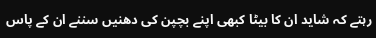رہتے کہ شاید ان کا بیٹا کبھی اپنے بچپن کی دھنیں سننے ان کے پاس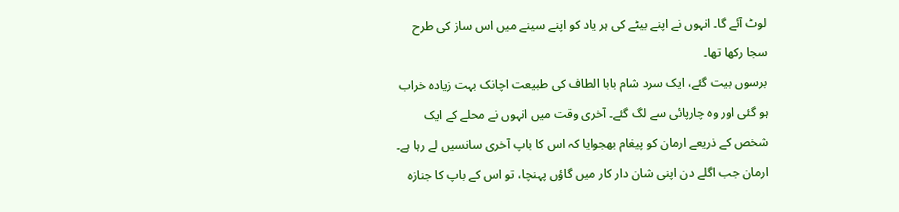لوٹ آئے گا۔ انہوں نے اپنے بیٹے کی ہر یاد کو اپنے سینے میں اس ساز کی طرح سجا رکھا تھا۔
برسوں بیت گئے، ایک سرد شام بابا الطاف کی طبیعت اچانک بہت زیادہ خراب ہو گئی اور وہ چارپائی سے لگ گئے۔ آخری وقت میں انہوں نے محلے کے ایک شخص کے ذریعے ارمان کو پیغام بھجوایا کہ اس کا باپ آخری سانسیں لے رہا ہے۔ ارمان جب اگلے دن اپنی شان دار کار میں گاؤں پہنچا، تو اس کے باپ کا جنازہ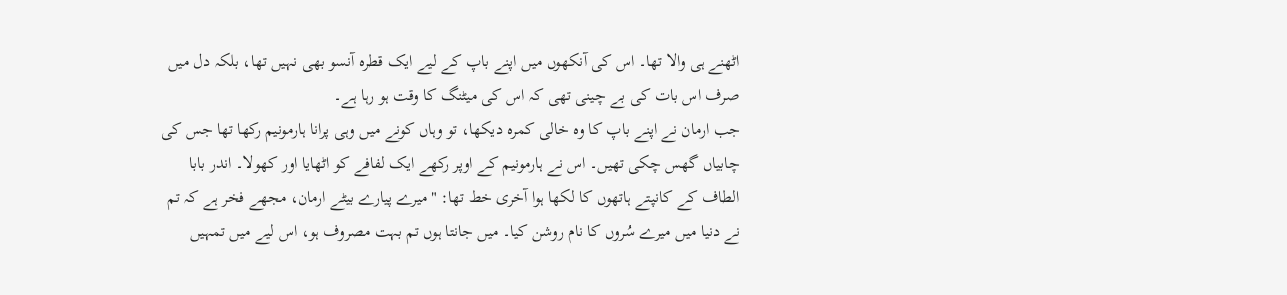اٹھنے ہی والا تھا۔ اس کی آنکھوں میں اپنے باپ کے لیے ایک قطرہ آنسو بھی نہیں تھا، بلکہ دل میں صرف اس بات کی بے چینی تھی کہ اس کی میٹنگ کا وقت ہو رہا ہے۔
جب ارمان نے اپنے باپ کا وہ خالی کمرہ دیکھا، تو وہاں کونے میں وہی پرانا ہارمونیم رکھا تھا جس کی چابیاں گھس چکی تھیں۔ اس نے ہارمونیم کے اوپر رکھے ایک لفافے کو اٹھایا اور کھولا۔ اندر بابا الطاف کے کانپتے ہاتھوں کا لکھا ہوا آخری خط تھا: "میرے پیارے بیٹے ارمان، مجھے فخر ہے کہ تم نے دنیا میں میرے سُروں کا نام روشن کیا۔ میں جانتا ہوں تم بہت مصروف ہو، اس لیے میں تمہیں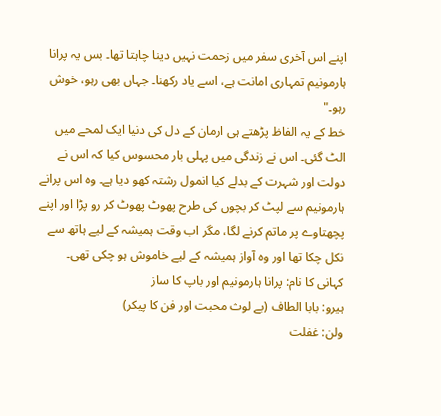اپنے اس آخری سفر میں زحمت نہیں دینا چاہتا تھا۔ بس یہ پرانا ہارمونیم تمہاری امانت ہے، اسے یاد رکھنا۔ جہاں بھی رہو، خوش رہو۔"
خط کے یہ الفاظ پڑھتے ہی ارمان کے دل کی دنیا ایک لمحے میں الٹ گئی۔ اس نے زندگی میں پہلی بار محسوس کیا کہ اس نے دولت اور شہرت کے بدلے کیا انمول رشتہ کھو دیا ہے۔ وہ اس پرانے ہارمونیم سے لپٹ کر بچوں کی طرح پھوٹ پھوٹ کر رو پڑا اور اپنے پچھتاوے پر ماتم کرنے لگا، مگر اب وقت ہمیشہ کے لیے ہاتھ سے نکل چکا تھا اور وہ آواز ہمیشہ کے لیے خاموش ہو چکی تھی۔
کہانی کا نام: پرانا ہارمونیم اور باپ کا ساز
ہیرو: بابا الطاف (بے لوث محبت اور فن کا پیکر)
ولن: غفلت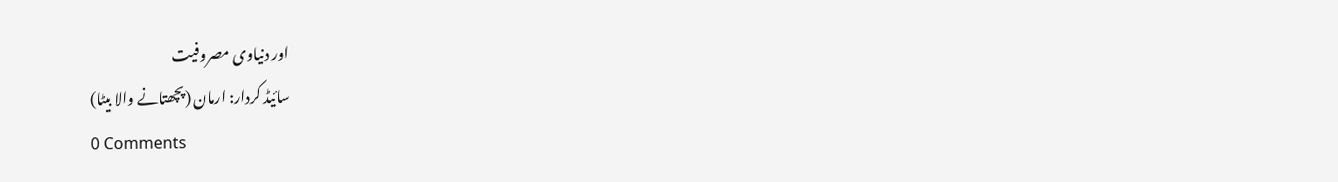اور دنیاوی مصروفیت
سائیڈ کردار: ارمان (پچھتانے والا بیٹا)
0 Comments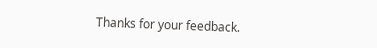Thanks for your feedback.